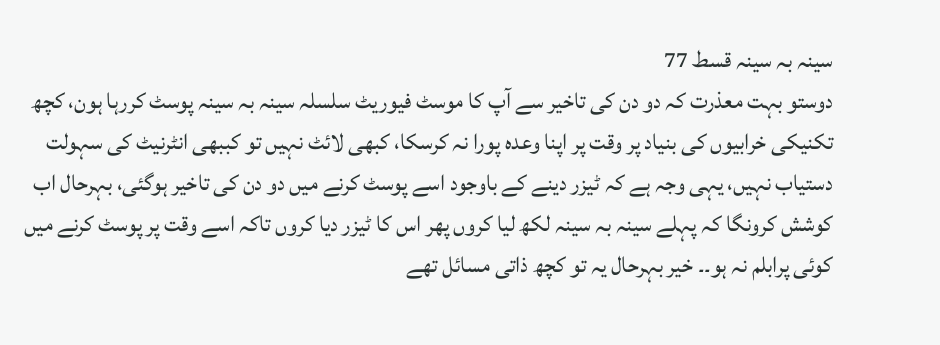سینہ بہ سینہ قسط 77
دوستو بہت معذرت کہ دو دن کی تاخیر سے آپ کا موسٹ فیوریٹ سلسلہ سینہ بہ سینہ پوسٹ کررہا ہون، کچھ تکنیکی خرابیوں کی بنیاد پر وقت پر اپنا وعدہ پورا نہ کرسکا، کبھی لائٹ نہیں تو کببھی انٹرنیٹ کی سہولت دستیاب نہیں، یہی وجہ ہے کہ ٹیزر دینے کے باوجود اسے پوسٹ کرنے میں دو دن کی تاخیر ہوگئی، بہرحال اب کوشش کرونگا کہ پہلے سینہ بہ سینہ لکھ لیا کروں پھر اس کا ٹیزر دیا کروں تاکہ اسے وقت پر پوسٹ کرنے میں کوئی پرابلم نہ ہو۔۔ خیر بہرحال یہ تو کچھ ذاتی مسائل تھے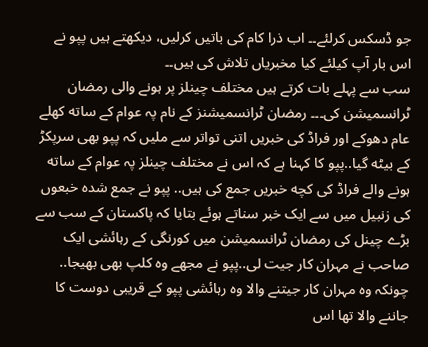جو ڈسکس کرلئے۔۔ اب ذرا کام کی باتیں کرلیں، دیکھتے ہیں پپو نے اس بار آپ کیلئے کیا مخبریاں تلاش کی ہیں۔۔
سب سے پہلے بات کرتے ہیں مختلف چینلز پر ہونے والی رمضان ٹرانسمیشن کی۔۔۔ رمضان ٹرانسمیشنز کے نام پہ عوام کے ساته کهلے عام دهوکے اور فراڈ کی خبریں اتنی تواتر سے ملیں کہ پپو بهی سرپکڑ کے بیٹه گیا..پپو کا کہنا ہے کہ اس نے مختلف چینلز پہ عوام کے ساته ہونے والے فراڈ کی کچه خبریں جمع کی ہیں.. پپو نے جمع شدہ خبعوں کی زنبیل میں سے ایک خبر سناتے ہوئے بتایا کہ پاکستان کے سب سے بڑے چینل کی رمضان ٹرانسمیشن میں کورنگی کے رہائشی ایک صاحب نے مہران کار جیت لی..پپو نے مجهے وہ کلپ بهی بهیجا.. چونکہ وہ مہران کار جیتنے والا وہ رہائشی پپو کے قریبی دوست کا جاننے والا تها اس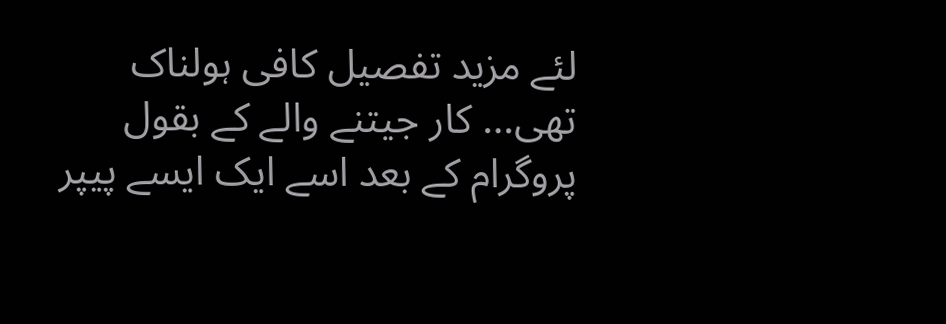لئے مزید تفصیل کافی ہولناک تهی… کار جیتنے والے کے بقول پروگرام کے بعد اسے ایک ایسے پیپر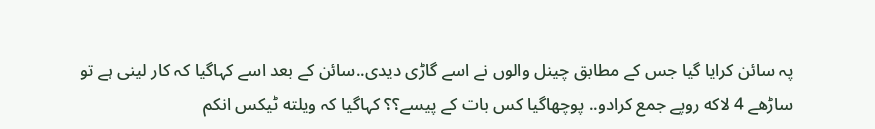پہ سائن کرایا گیا جس کے مطابق چینل والوں نے اسے گاڑی دیدی..سائن کے بعد اسے کہاگیا کہ کار لینی ہے تو ساڑهے 4 لاکه روپے جمع کرادو.. پوچهاگیا کس بات کے پیسے؟؟ کہاگیا کہ ویلته ٹیکس انکم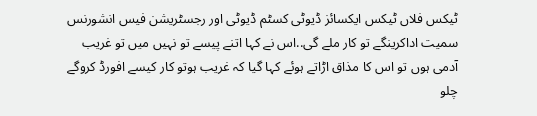ٹیکس فلاں ٹیکس ایکسائز ڈیوٹی کسٹم ڈیوٹی اور رجسٹریشن فیس انشورنس سمیت اداکرینگے تو کار ملے گی..اس نے کہا اتنے پیسے تو نہیں میں تو غریب آدمی ہوں تو اس کا مذاق اڑاتے ہوئے کہا گیا کہ غریب ہوتو کار کیسے افورڈ کروگے چلو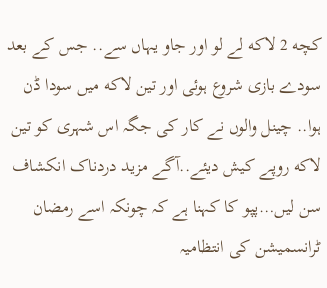کچه 2 لاکه لے لو اور جاو یہاں سے.. جس کے بعد سودے بازی شروع ہوئی اور تین لاکه میں سودا ڈن ہوا.. چینل والوں نے کار کی جگہ اس شہری کو تین لاکه روپے کیش دیئے..آگے مزید دردناک انکشاف سن لیں…پپو کا کہنا ہے کہ چونکہ اسے رمضان ٹرانسمیشن کی انتظامیہ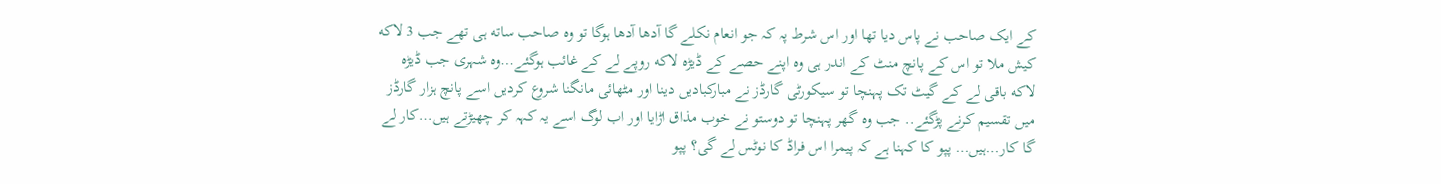کے ایک صاحب نے پاس دیا تها اور اس شرط پہ کہ جو انعام نکلے گا آدها آدها ہوگا تو وہ صاحب ساته ہی تهے جب 3 لاکه کیش ملا تو اس کے پانچ منٹ کے اندر ہی وہ اپنے حصے کے ڈیڑه لاکه روپے لے کے غائب ہوگئے…وہ شہری جب ڈیڑه لاکه باقی لے کے گیٹ تک پہنچا تو سیکورٹی گارڈز نے مبارکبادیں دینا اور مٹهائی مانگنا شروع کردیں اسے پانچ ہزار گارڈز میں تقسیم کرنے پڑگئے.. جب وہ گهر پہنچا تو دوستو نے خوب مذاق اڑایا اور اب لوگ اسے یہ کہہ کر چهیڑتے ہیں…کار لے گا کار…ہیں… پپو کا کہنا ہے کہ پیمرا اس فراڈ کا نوٹس لے گی؟ پپو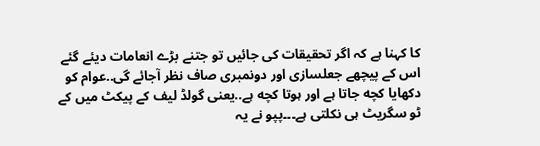کا کہنا ہے کہ اگر تحقیقات کی جائیں تو جتنے بڑے انعامات دیئے گئے اس کے پیچهے جعلسازی اور دونمبری صاف نظر آجائے گی..عوام کو دکهایا کچه جاتا ہے اور ہوتا کچه ہے..یعنی گولڈ لیف کے پیکٹ میں کے ٹو سگریٹ ہی نکلتی ہے۔۔۔پپو نے یہ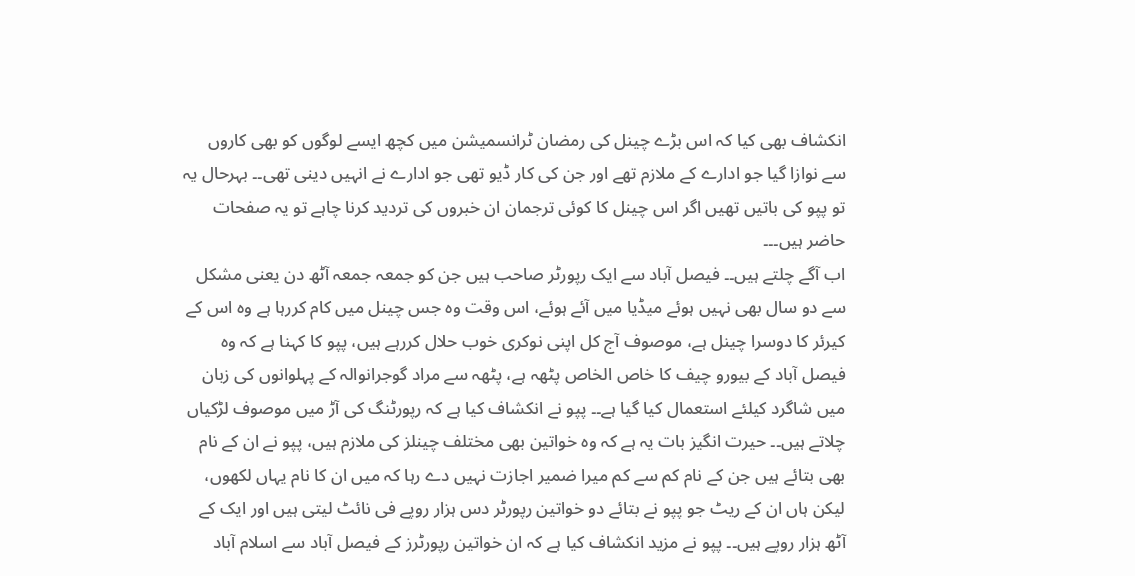انکشاف بھی کیا کہ اس بڑے چینل کی رمضان ٹرانسمیشن میں کچھ ایسے لوگوں کو بھی کاروں سے نوازا گیا جو ادارے کے ملازم تھے اور جن کی کار ڈیو تھی جو ادارے نے انہیں دینی تھی۔۔ بہرحال یہ تو پپو کی باتیں تھیں اگر اس چینل کا کوئی ترجمان ان خبروں کی تردید کرنا چاہے تو یہ صفحات حاضر ہیں۔۔۔
اب آگے چلتے ہیں۔۔ فیصل آباد سے ایک رپورٹر صاحب ہیں جن کو جمعہ جمعہ آٹھ دن یعنی مشکل سے دو سال بھی نہیں ہوئے میڈیا میں آئے ہوئے، اس وقت وہ جس چینل میں کام کررہا ہے وہ اس کے کیرئر کا دوسرا چینل ہے، موصوف آج کل اپنی نوکری خوب حلال کررہے ہیں، پپو کا کہنا ہے کہ وہ فیصل آباد کے بیورو چیف کا خاص الخاص پٹھہ ہے، پٹھہ سے مراد گوجرانوالہ کے پہلوانوں کی زبان میں شاگرد کیلئے استعمال کیا گیا ہے۔۔ پپو نے انکشاف کیا ہے کہ رپورٹنگ کی آڑ میں موصوف لڑکیاں چلاتے ہیں۔۔ حیرت انگیز بات یہ ہے کہ وہ خواتین بھی مختلف چینلز کی ملازم ہیں، پپو نے ان کے نام بھی بتائے ہیں جن کے نام کم سے کم میرا ضمیر اجازت نہیں دے رہا کہ میں ان کا نام یہاں لکھوں، لیکن ہاں ان کے ریٹ جو پپو نے بتائے دو خواتین رپورٹر دس ہزار روپے فی نائٹ لیتی ہیں اور ایک کے آٹھ ہزار روپے ہیں۔۔ پپو نے مزید انکشاف کیا ہے کہ ان خواتین رپورٹرز کے فیصل آباد سے اسلام آباد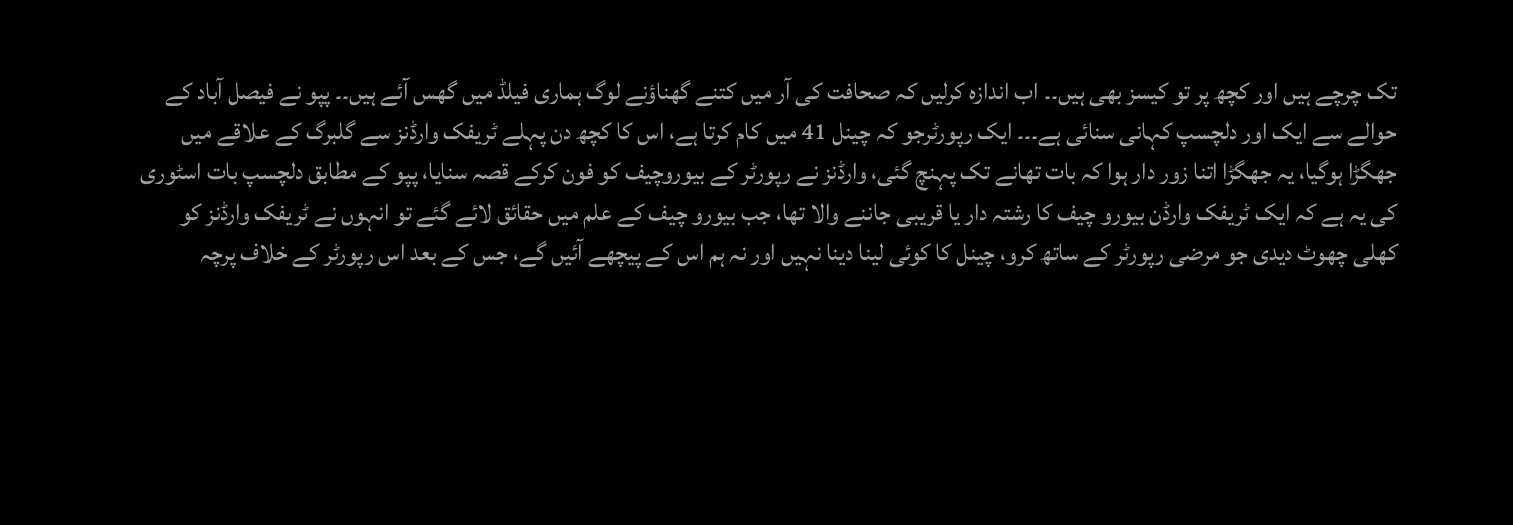تک چرچے ہیں اور کچھ پر تو کیسز بھی ہیں۔۔ اب اندازہ کرلیں کہ صحافت کی آر میں کتنے گھناؤنے لوگ ہماری فیلڈ میں گھس آئے ہیں۔۔ پپو نے فیصل آباد کے حوالے سے ایک اور دلچسپ کہانی سنائی ہے۔۔۔ ایک رپورٹرجو کہ چینل 41 میں کام کرتا ہے، اس کا کچھ دن پہلے ٹریفک وارڈنز سے گلبرگ کے علاقے میں جھگڑا ہوگیا، یہ جھگڑا اتنا زور دار ہوا کہ بات تھانے تک پہنچ گئی، وارڈنز نے رپورٹر کے بیوروچیف کو فون کرکے قصہ سنایا، پپو کے مطابق دلچسپ بات اسٹوری کی یہ ہے کہ ایک ٹریفک وارڈن بیورو چیف کا رشتہ دار یا قریبی جاننے والا تھا، جب بیورو چیف کے علم میں حقائق لائے گئے تو انہوں نے ٹریفک وارڈنز کو کھلی چھوٹ دیدی جو مرضی رپورٹر کے ساتھ کرو، چینل کا کوئی لینا دینا نہیں اور نہ ہم اس کے پیچھے آئیں گے، جس کے بعد اس رپورٹر کے خلاف پرچہ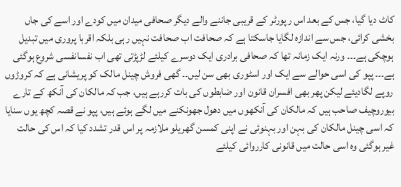کاٹ دیا گیا، جس کے بعد اس رپورٹر کے قریبی جاننے والے دیگر صحافی میدان میں کودے اور اسے کی جاں بخشی کرائی، جس سے اندازہ لگایا جاسکتا ہے کہ صحافت اب صحافت نہیں رہی بلکہ اقربا پروری میں تبدیل ہوچکی ہے۔۔۔ ورنہ ایک زمانہ تھا کہ صحافی برادری ایک دوسرے کیلئے لڑپڑتی تھی اب نفسانفسی شروع ہوگئی ہے۔۔۔ پپو کی اسی حوالے سے ایک اور اسٹوری بھی سن لیں۔۔ گھی فروش چینل مالک کو پریشانی ہے کہ کروڑوں روپے لگادیئے لیکن پھر بھی افسران قانون اور ضابطوں کی بات کررہے ہیں، جب کہ مالکان کی آنکھ کے تارے بیوروچیف صاحب ہیں کہ مالکان کی آنکھوں میں دھول جھونکنے میں لگے ہوئے ہیں، پپو نے قصہ کچھ یوں سنایا کہ اسی چینل مالکان کی بہن اور بہنوئی نے اپنی کمسن گھریلو ملازمہ پر اس قدر تشدد کیا کہ اس کی حالت غیر ہوگئی وہ اسی حالت میں قانونی کارروائی کیلئے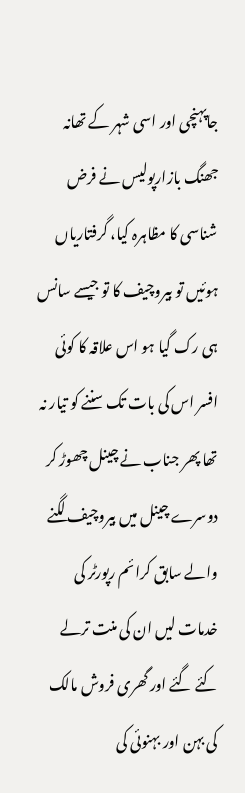جاپہنچی اور اسی شہر کے تھانہ جھنگ بازارپولیس نے فرض شناسی کا مظاہرہ کیا، گرفتاریاں ہوئیں تو بیروچیف کا تو جیسے سانس ہی رک گیا ہو اس علاقہ کا کوئی افسر اس کی بات تک سننے کو تیار نہ تھا پھر جناب نے چینل چھوڑ کر دوسرے چینل میں بیروچیف لگنے والے سابق کرائم رپورٹر کی خدمات لیں ان کی منت ترلے کئے گئے اور گھری فروش مالک کی بہن اور بہنوئی کی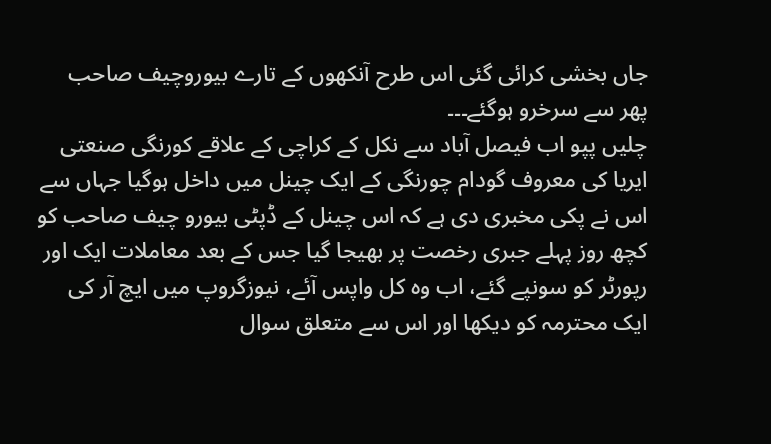جاں بخشی کرائی گئی اس طرح آنکھوں کے تارے بیوروچیف صاحب پھر سے سرخرو ہوگئے۔۔۔
چلیں پپو اب فیصل آباد سے نکل کے کراچی کے علاقے کورنگی صنعتی ایریا کی معروف گودام چورنگی کے ایک چینل میں داخل ہوگیا جہاں سے اس نے پکی مخبری دی ہے کہ اس چینل کے ڈپٹی بیورو چیف صاحب کو کچھ روز پہلے جبری رخصت پر بھیجا گیا جس کے بعد معاملات ایک اور رپورٹر کو سونپے گئے، اب وہ کل واپس آئے، نیوزگروپ میں ایچ آر کی ایک محترمہ کو دیکھا اور اس سے متعلق سوال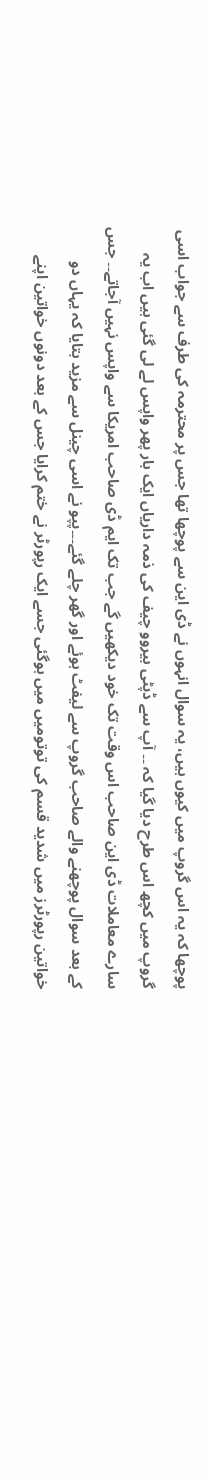پوچھا کہ یہ اس گروپ میں کیوں ہیں، یہ سوال انہوں نے ڈی این سے پوچھا تھا جس پر محترمہ کی طرف سے جواب اسی گروپ میں کچھ اس طرح دیا گیا کہ ۔۔ آپ سے ڈپٹی بیروو چیف کی ذمہ داریاں ایک بار پھر واپس لے لی گئی ہیں اب یہ سارے معاملات ڈی این صاحب اس وقت تک خود دیکھیں گے جب تک ایم ڈی صاحب امریکا سے واپس نہیں آجاتے۔۔ جس کے بعد سوال پوچھنے والے صاحب گروپ سے لیفٹ ہوئے اور گھر چلے گئے۔۔۔پپو نے اسی چینل سے مزید بتایا کہ یہاں دو خواتین رپورٹرز میں شدید قسم کی توتومیں میں ہوگئی جسے ایک رپورٹر نے ختم کرایا جس کے بعد دونوں خواتین اپنے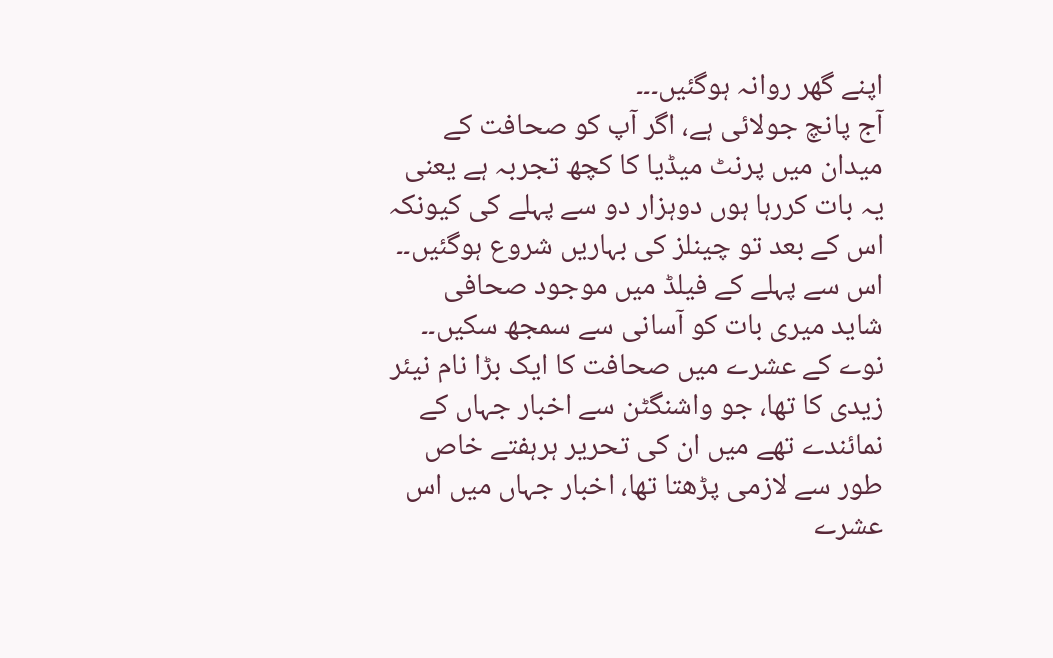اپنے گھر روانہ ہوگئیں۔۔۔
آج پانچ جولائی ہے، اگر آپ کو صحافت کے میدان میں پرنٹ میڈیا کا کچھ تجربہ ہے یعنی یہ بات کررہا ہوں دوہزار دو سے پہلے کی کیونکہ اس کے بعد تو چینلز کی بہاریں شروع ہوگئیں۔۔ اس سے پہلے کے فیلڈ میں موجود صحافی شاید میری بات کو آسانی سے سمجھ سکیں۔۔ نوے کے عشرے میں صحافت کا ایک بڑا نام نیئر زیدی کا تھا، جو واشنگٹن سے اخبار جہاں کے نمائندے تھے میں ان کی تحریر ہرہفتے خاص طور سے لازمی پڑھتا تھا، اخبار جہاں میں اس عشرے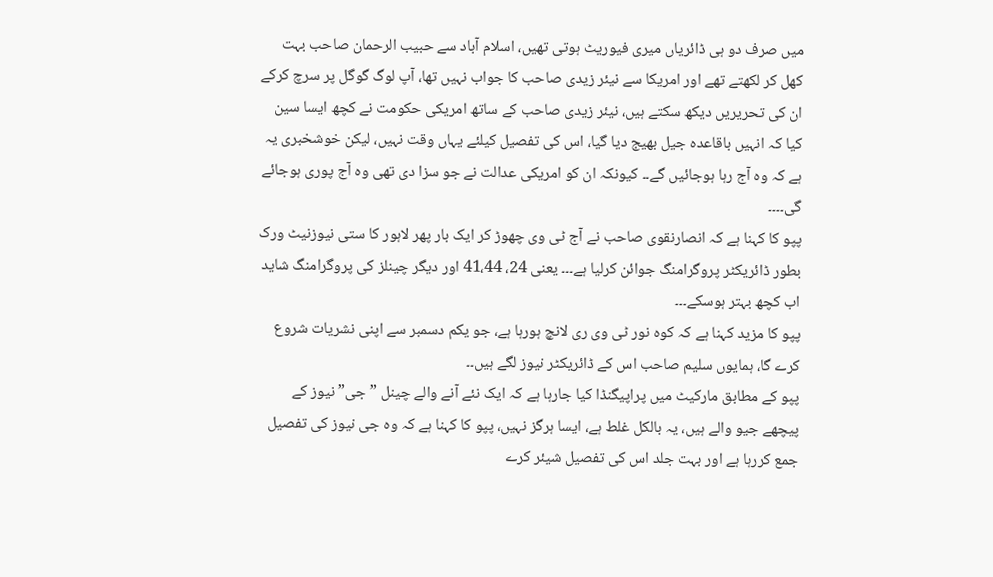میں صرف دو ہی ڈائریاں میری فیوریٹ ہوتی تھیں، اسلام آباد سے حبیب الرحمان صاحب بہت کھل کر لکھتے تھے اور امریکا سے نیئر زیدی صاحب کا جواب نہیں تھا، آپ لوگ گوگل پر سرچ کرکے ان کی تحریریں دیکھ سکتے ہیں، نیئر زیدی صاحب کے ساتھ امریکی حکومت نے کچھ ایسا سین کیا کہ انہیں باقاعدہ جیل بھیج دیا گیا، اس کی تفصیل کیلئے یہاں وقت نہیں، لیکن خوشخبری یہ ہے کہ وہ آج رہا ہوجائیں گے۔۔ کیونکہ ان کو امریکی عدالت نے جو سزا دی تھی وہ آج پوری ہوجائے گی۔۔۔۔
پپو کا کہنا ہے کہ انصارنقوی صاحب نے آج ٹی وی چھوڑ کر ایک بار پھر لاہور کا ستی نیوزنیٹ ورک بطور ڈائریکٹر پروگرامنگ جوائن کرلیا ہے۔۔۔ یعنی 24، 41،44 اور دیگر چینلز کی پروگرامنگ شاید اب کچھ بہتر ہوسکے۔۔۔
پپو کا مزید کہنا ہے کہ کوہ نور ٹی وی ری لانچ ہورہا ہے، جو یکم دسمبر سے اپنی نشریات شروع کرے گا، ہمایوں سلیم صاحب اس کے ڈائریکٹر نیوز لگے ہیں۔۔
پپو کے مطابق مارکیٹ میں پراپیگنڈا کیا جارہا ہے کہ ایک نئے آنے والے چینل ” جی” نیوز کے پیچھے جیو والے ہیں، یہ بالکل غلط ہے، ایسا ہرگز نہیں، پپو کا کہنا ہے کہ وہ جی نیوز کی تفصیل جمع کررہا ہے اور بہت جلد اس کی تفصیل شیئر کرے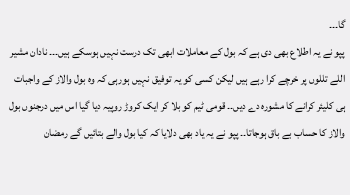گا۔۔۔
پپو نے یہ اطلاع بھی دی ہے کہ بول کے معاملات ابھی تک درست نہیں ہوسکے ہیں۔۔۔ نادان مشیر اللے تللوں پر خرچے کرا رہے ہیں لیکن کسی کو یہ توفیق نہیں ہورہی کہ وہ بول والاز کے واجبات ہی کلیئر کرانے کا مشورہ دے دیں۔۔ قومی ٹیم کو بلا کر ایک کروڑ روپیہ دیا گیا اس میں درجنوں بول والاز کا حساب بے باق ہوجاتا۔۔ پپو نے یہ یاد بھی دلایا کہ کیا بول والے بتائیں گے رمضان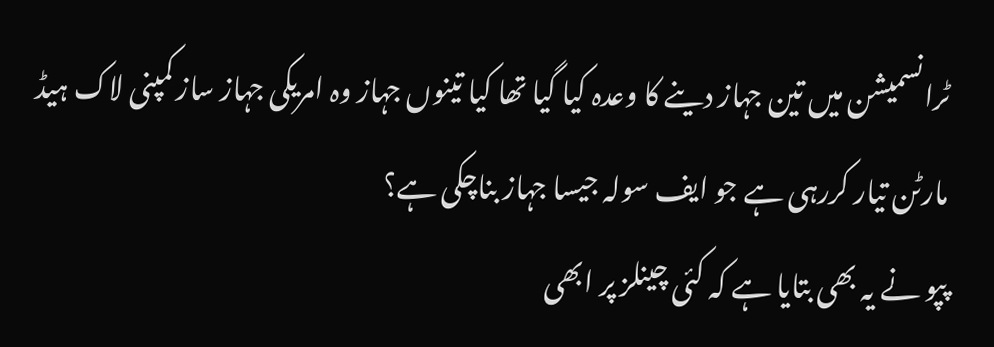ٹرانسمیشن میں تین جہاز دینے کا وعدہ کیا گیا تھا کیا تینوں جہاز وہ امریکی جہاز ساز کمپنی لاک ہیڈ مارٹن تیار کررہی ہے جو ایف سولہ جیسا جہاز بناچکی ہے؟
پپو نے یہ بھی بتایا ہے کہ کئی چینلز پر ابھی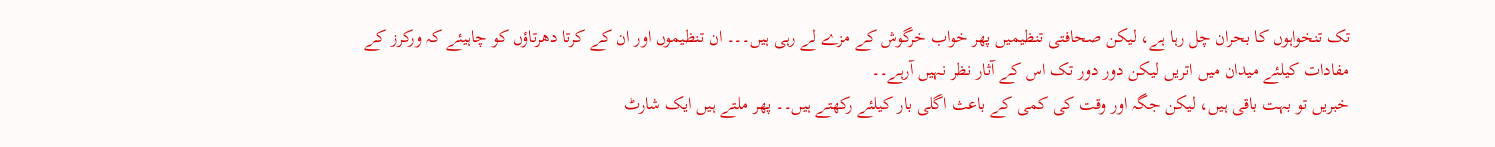تک تنخواہوں کا بحران چل رہا ہے، لیکن صحافتی تنظیمیں پھر خواب خرگوش کے مزے لے رہی ہیں۔۔۔ ان تنظیموں اور ان کے کرتا دھرتاؤں کو چاہیئے کہ ورکرز کے مفادات کیلئے میدان میں اتریں لیکن دور دور تک اس کے آثار نظر نہیں آرہے۔۔
خبریں تو بہت باقی ہیں، لیکن جگہ اور وقت کی کمی کے باعث اگلی بار کیلئے رکھتے ہیں۔۔ پھر ملتے ہیں ایک شارٹ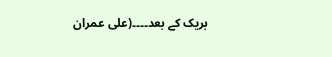بریک کے بعد۔۔۔۔(علی عمران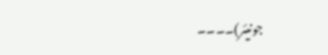جونیئر)۔۔۔۔